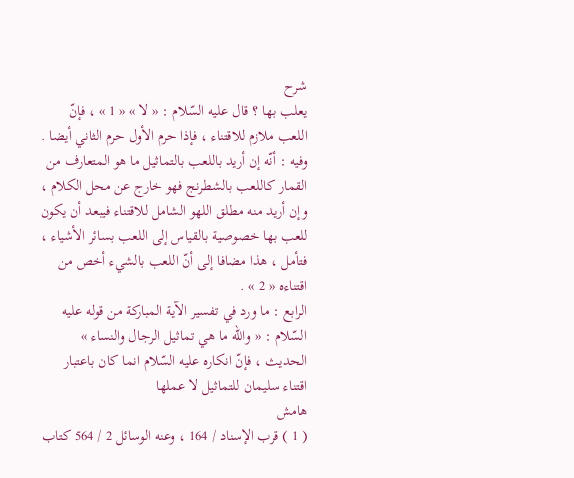شرح
يعلب بها ؟ قال عليه السّلام : « لا » « 1 » ، فإنّ اللعب ملازم للاقتناء ، فإذا حرم الأول حرم الثاني أيضا .
وفيه : أنّه إن أريد باللعب بالتماثيل ما هو المتعارف من القمار كاللعب بالشطرنج فهو خارج عن محل الكلام ، وإن أريد منه مطلق اللهو الشامل للاقتناء فيبعد أن يكون للعب بها خصوصية بالقياس إلى اللعب بسائر الأشياء ، فتأمل ، هذا مضافا إلى أنّ اللعب بالشيء أخص من اقتناءه « 2 » .
الرابع : ما ورد في تفسير الآية المباركة من قوله عليه السّلام : « واللّه ما هي تماثيل الرجال والنساء » الحديث ، فإنّ انكاره عليه السّلام انما كان باعتبار اقتناء سليمان للتماثيل لا عملها
هامش
( 1 ) قرب الإسناد / 164 ، وعنه الوسائل 2 / 564 كتاب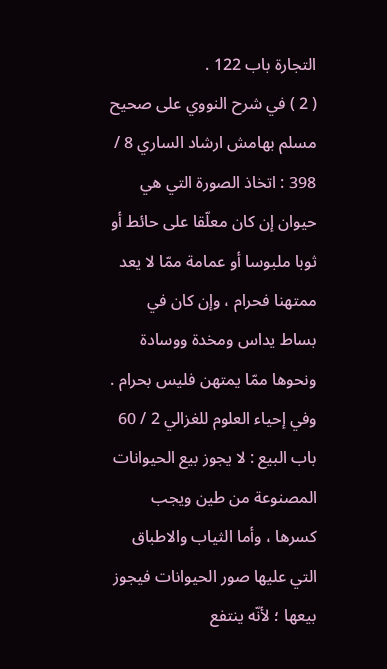التجارة باب 122 .
( 2 ) في شرح النووي على صحيح مسلم بهامش ارشاد الساري 8 / 398 : اتخاذ الصورة التي هي حيوان إن كان معلّقا على حائط أو ثوبا ملبوسا أو عمامة ممّا لا يعد ممتهنا فحرام ، وإن كان في بساط يداس ومخدة ووسادة ونحوها ممّا يمتهن فليس بحرام .
وفي إحياء العلوم للغزالي 2 / 60 باب البيع : لا يجوز بيع الحيوانات المصنوعة من طين ويجب كسرها ، وأما الثياب والاطباق التي عليها صور الحيوانات فيجوز بيعها ؛ لأنّه ينتفع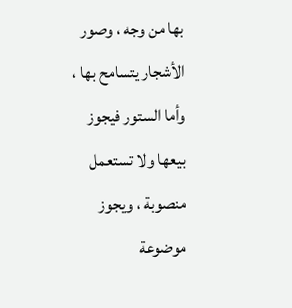بها من وجه ، وصور الأشجار يتسامح بها ، وأما الستور فيجوز بيعها ولا تستعمل منصوبة ، ويجوز موضوعة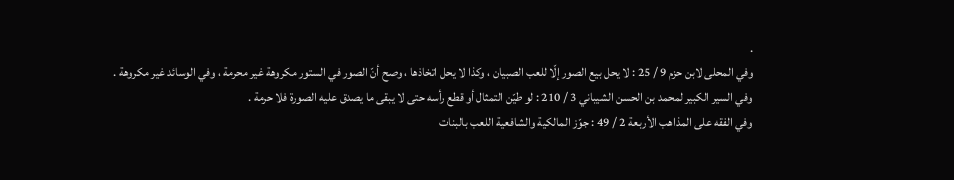.
وفي المحلى لابن حزم 9 / 25 : لا يحل بيع الصور إلّا للعب الصبيان ، وكذا لا يحل اتخاذها ، وصح أنّ الصور في الستور مكروهة غير محرمة ، وفي الوسائد غير مكروهة .
وفي السير الكبير لمحمد بن الحسن الشيباني 3 / 210 : لو طيّن التمثال أو قطع رأسه حتى لا يبقى ما يصدق عليه الصورة فلا حرمة .
وفي الفقه على المذاهب الأربعة 2 / 49 : جوّز المالكية والشافعية اللعب بالبنات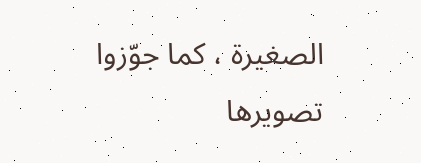الصغيرة ، كما جوّزوا تصويرها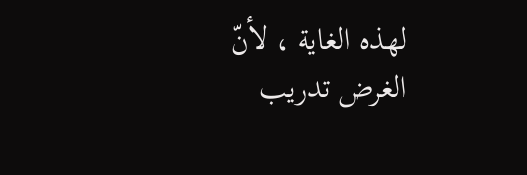لهذه الغاية ، لأنّ الغرض تدريب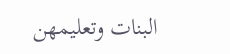البنات وتعليمهن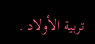تربية الأولاد .